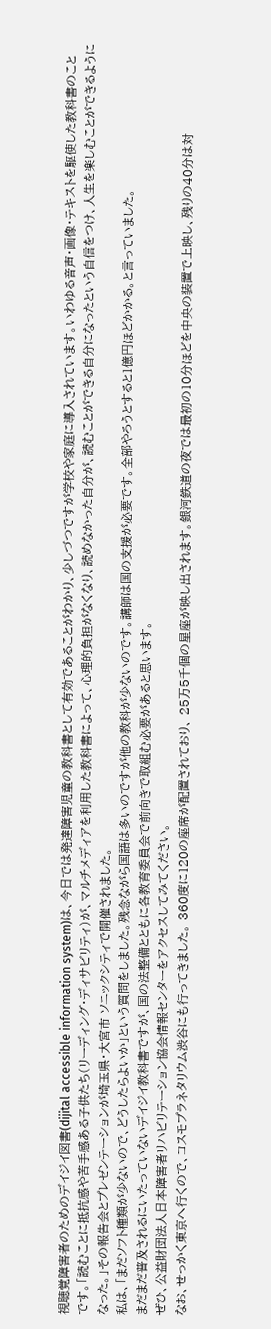視聴覚障害者のためのデイジイ図書(dijital accessible information system)は、今日では発達障害児童の教科書として有効であることがわかり、少しづつですが学校や家庭に導入されています。いわゆる音声・画像・テキストを駆使した教科書のことです。「読むことに抵抗感や苦手感ある子供たち(リーディング・ディサビリティ)が、マルチメディアを利用した教科書によって、心理的負担がなくなり、読めなかった自分が、読むことができる自分になったという自信をつけ、人生を楽しむことができるようになった。」その報告会とプレゼンテーションが埼玉県・大宮市 ソニックシティで開催されました。
私は、「まだソフト種類が少ないので、どうしたらよいか」という質問をしました。残念ながら国語は多いのですが他の教科が少ないのです。講師は国の支援が必要です。全部やろうとすると1億円ほどかかる。と言っていました。
まだまだ普及されるにいたっていないデイジイ教科書ですが、国の法整備とともに各教育委員会で前向きで取組む必要があると思います。
ぜひ、公益財団法人日本障害者リハビリテーション協会情報センターをアクセスしてみてください。
なお、せっかく東京へ行くので、コスモプラネタリウム渋谷にも行ってきました。 360度に120の座席が配置されており、 25万5千個の星座が映し出されます。銀河鉄道の夜では最初の10分ほどを中央の装置で上映し、残りの40分は対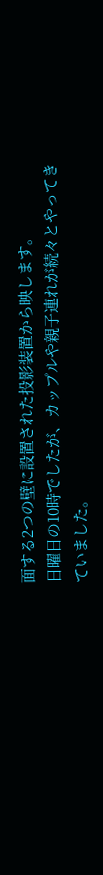面する2つの壁に設置された投影装置から映します。
日曜日の10時でしたが、カップルや親子連れが続々とやってきていました。